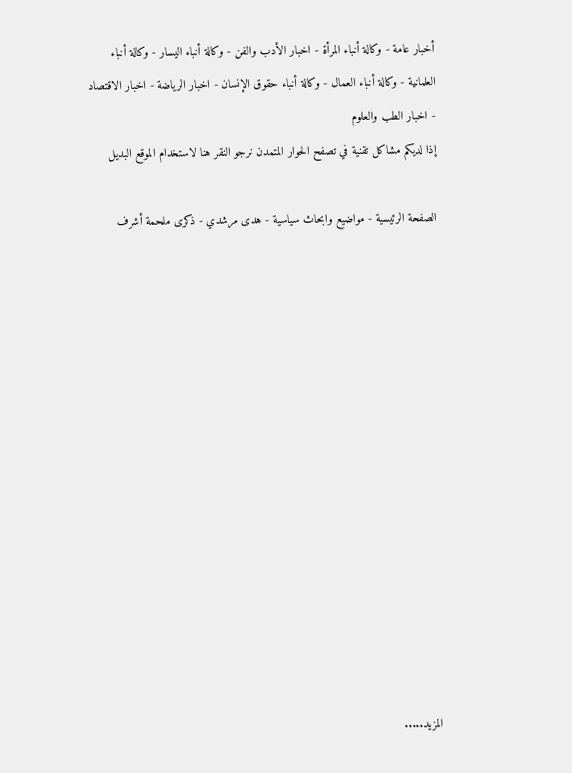أخبار عامة - وكالة أنباء المرأة - اخبار الأدب والفن - وكالة أنباء اليسار - وكالة أنباء العلمانية - وكالة أنباء العمال - وكالة أنباء حقوق الإنسان - اخبار الرياضة - اخبار الاقتصاد - اخبار الطب والعلوم
إذا لديكم مشاكل تقنية في تصفح الحوار المتمدن نرجو النقر هنا لاستخدام الموقع البديل

الصفحة الرئيسية - مواضيع وابحاث سياسية - هدى مرشدي - ذكرى ملحمة أشرف














المزيد.....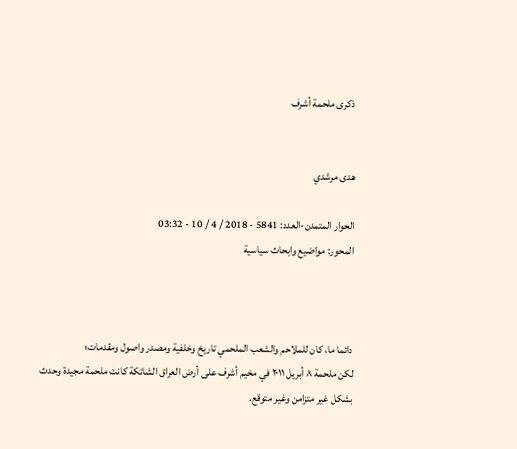ذكرى ملحمة أشرف


هدى مرشدي

الحوار المتمدن-العدد: 5841 - 2018 / 4 / 10 - 03:32
المحور: مواضيع وابحاث سياسية



دائما ما، كان للملاحم والشعب الملحمي تاريخ وخلفية ومصدر واصول ومقدمات؛
لکن‌ ملحمة ٨ أبريل ٢٠١١ في مخيم أشرف على أرض العراق الشائكة كانت ملحمة مجيدة وحدث بشكل غیر متزامن وغير متوقع.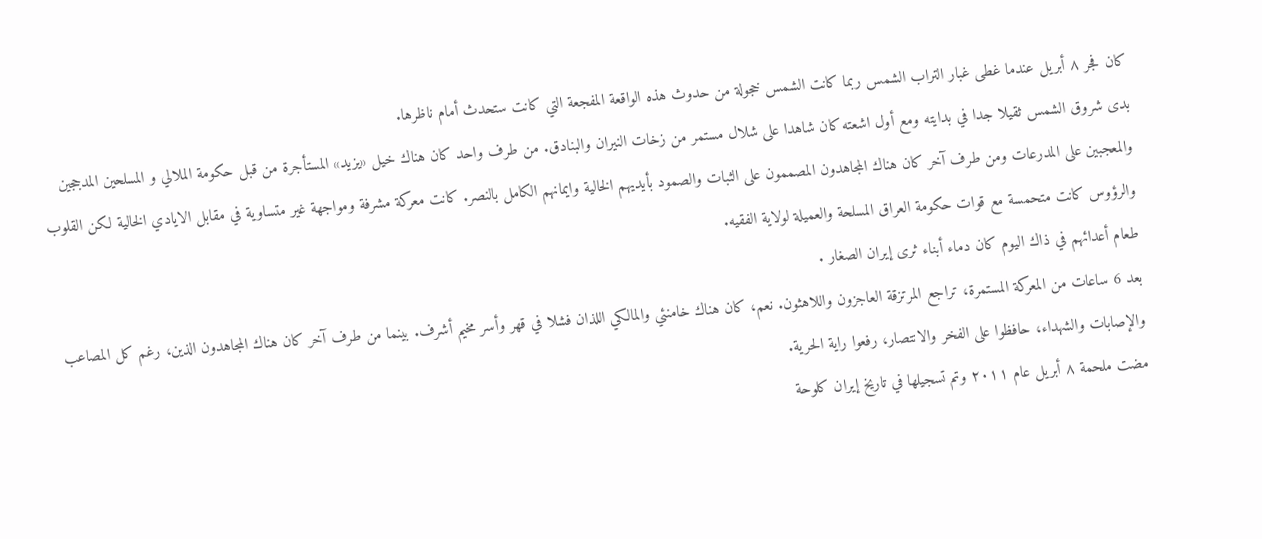كان فجر ٨ أبريل عندما غطى غبار التراب الشمس ربما كانت الشمس خجولة من حدوث هذه الواقعة المفجعة التي كانت ستحدث أمام ناظرها.
بدى شروق الشمس ثقيلا جدا في بدايته ومع أول اشعته كان شاهدا على شلال مستمر من زخات النيران والبنادق. من طرف واحد كان هناك خيل «يزيد» المستأجرة من قبل حكومة الملالي و المسلحين المدججين والمعجبين على المدرعات ومن طرف آخر كان هناك المجاهدون المصممون على الثبات والصمود بأيديهم الخالية وايمانهم الكامل بالنصر. كانت معركة مشرفة ومواجهة غير متساوية في مقابل الايادي الخالية لكن القلوب والرؤوس كانت متحمسة مع قوات حكومة العراق المسلحة والعميلة لولاية الفقيه.
طعام أعدائهم في ذاك اليوم كان دماء أبناء ثرى إيران الصغار .
بعد 6 ساعات من المعركة المستمرة، تراجع المرتزقة العاجزون واللاهثون. نعم، كان هناك خامنئي والمالكي اللذان فشلا في قهر وأسر مخيم أشرف. بينما من طرف آخر كان هناك المجاهدون الذين، رغم كل المصاعب والإصابات والشهداء، حافظوا على الفخر والانتصار، رفعوا راية الحرية.
مضت ملحمة ٨ أبريل عام ٢٠١١ وتم تسجيلها في تاريخ إيران كلوحة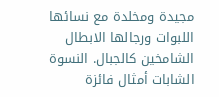مجيدة ومخلدة مع نسائها اللبوات ورجالها الابطال الشامخين كالجبال. النسوة الشابات أمثال فائزة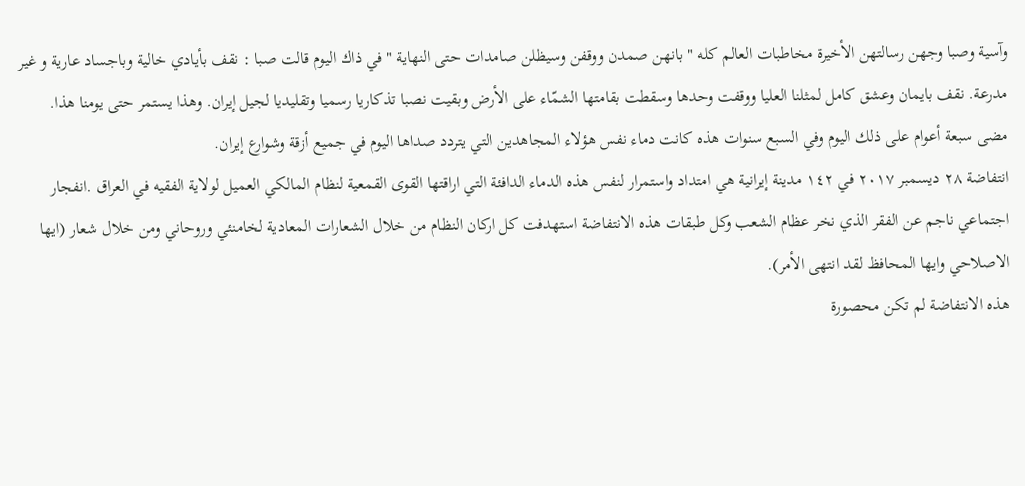وآسية وصبا وجهن رسالتهن الأخيرة مخاطبات العالم كله " بانهن صمدن ووقفن وسيظلن صامدات حتى النهاية " في ذاك اليوم قالت صبا : نقف بأيادي خالية وباجساد عارية و غير مدرعة. نقف بايمان وعشق كامل لمثلنا العليا ووقفت وحدها وسقطت بقامتها الشمّاء على الأرض وبقيت نصبا تذكاريا رسميا وتقليديا لجيل إيران. وهذا يستمر حتى يومنا هذا.
مضى سبعة أعوام على ذلك اليوم وفي السبع سنوات هذه كانت دماء نفس هؤلاء المجاهدين التي يتردد صداها اليوم في جميع أزقة وشوارع إيران.
انتفاضة ٢٨ ديسمبر ٢٠١٧ في ١٤٢ مدينة إيرانية هي امتداد واستمرار لنفس هذه الدماء الدافئة التي اراقتها القوى القمعية لنظام المالكي العميل لولاية الفقيه في العراق .انفجار اجتماعي ناجم عن الفقر الذي نخر عظام الشعب وكل طبقات هذه الانتفاضة استهدفت كل اركان النظام من خلال الشعارات المعادية لخامنئي وروحاني ومن خلال شعار (ايها الاصلاحي وايها المحافظ لقد انتهى الأمر).
هذه الانتفاضة لم تكن محصورة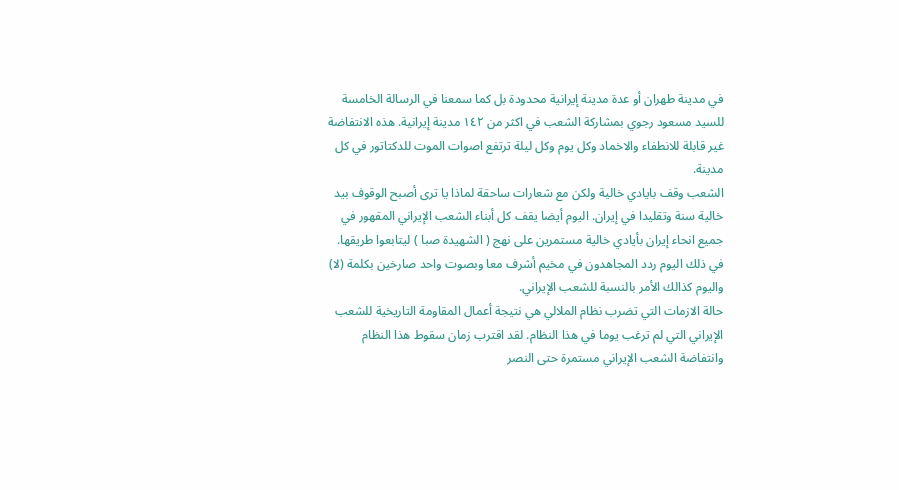في مدينة طهران أو عدة مدينة إيرانية محدودة بل كما سمعنا في الرسالة الخامسة للسيد مسعود رجوي بمشاركة الشعب في اكثر من ١٤٢ مدينة إيرانية. هذه الانتفاضة غير قابلة للانطفاء والاخماد وكل يوم وكل ليلة ترتفع اصوات الموت للدكتاتور في كل مدينة.
الشعب وقف بايادي خالية ولكن مع شعارات ساحقة لماذا يا ترى أصبح الوقوف بيد خالية سنة وتقليدا في إيران. اليوم أيضا يقف كل أبناء الشعب الإيراني المقهور في جميع انحاء إيران بأيادي خالية مستمرين على نهج ( الشهيدة صبا ) ليتابعوا طريقها.
في ذلك اليوم ردد المجاهدون في مخيم أشرف معا وبصوت واحد صارخين بكلمة (لا) واليوم كذالك الأمر بالنسبة للشعب الإيراني.
حالة الازمات التي تضرب نظام الملالي هي نتيجة أعمال المقاومة التاريخية للشعب الإيراني التي لم ترغب يوما في هذا النظام. لقد اقترب زمان سقوط هذا النظام وانتفاضة الشعب الإيراني مستمرة حتى النصر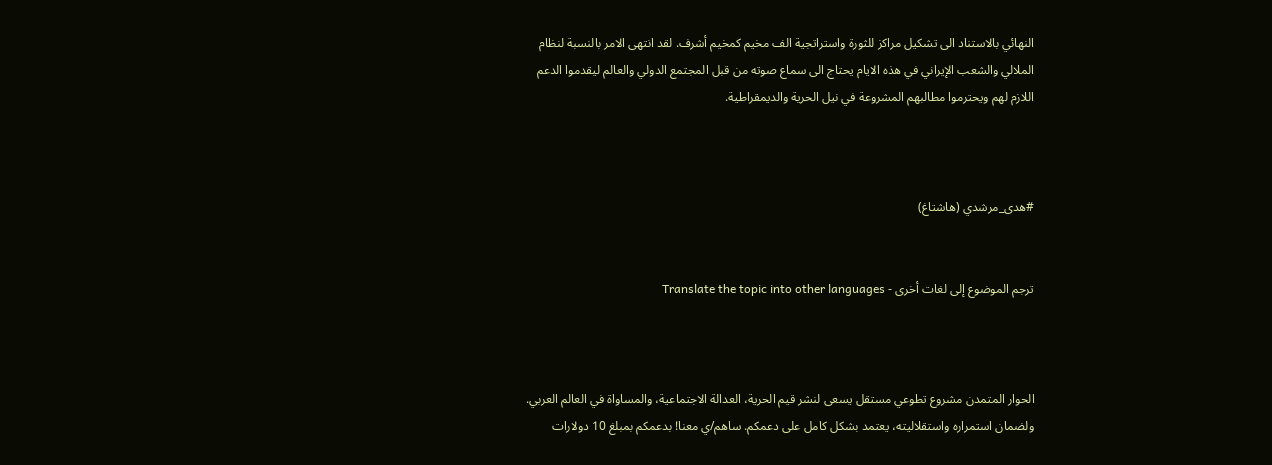النهائي بالاستناد الى تشكيل مراكز للثورة واستراتجية الف مخيم كمخيم أشرف. لقد انتهى الامر بالنسبة لنظام الملالي والشعب الإيراني في هذه الايام يحتاج الى سماع صوته من قبل المجتمع الدولي والعالم ليقدموا الدعم اللازم لهم ويحترموا مطالبهم المشروعة في نيل الحرية والديمقراطية.



#هدى_مرشدي (هاشتاغ)


ترجم الموضوع إلى لغات أخرى - Translate the topic into other languages



الحوار المتمدن مشروع تطوعي مستقل يسعى لنشر قيم الحرية، العدالة الاجتماعية، والمساواة في العالم العربي. ولضمان استمراره واستقلاليته، يعتمد بشكل كامل على دعمكم. ساهم/ي معنا! بدعمكم بمبلغ 10 دولارات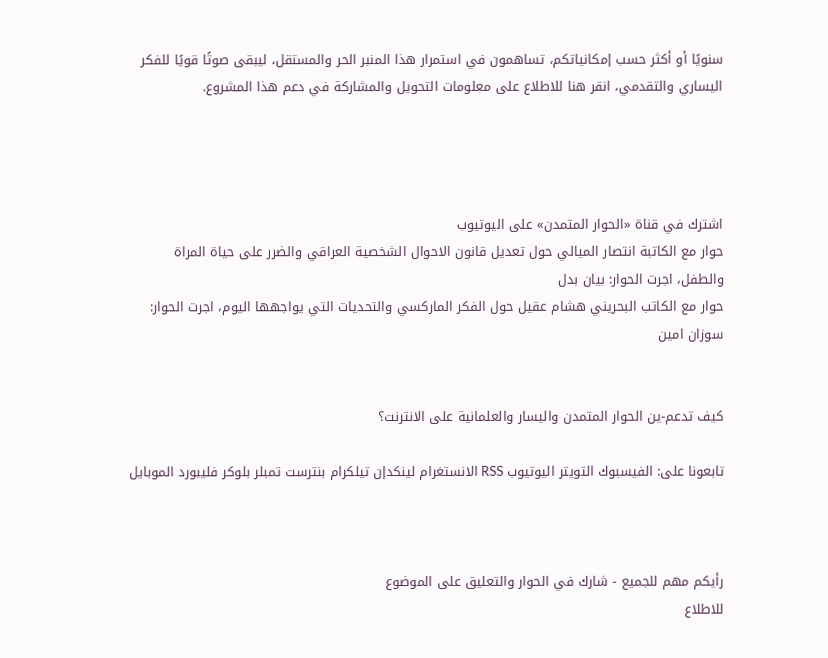سنويًا أو أكثر حسب إمكانياتكم، تساهمون في استمرار هذا المنبر الحر والمستقل، ليبقى صوتًا قويًا للفكر اليساري والتقدمي، انقر هنا للاطلاع على معلومات التحويل والمشاركة في دعم هذا المشروع.




اشترك في قناة «الحوار المتمدن» على اليوتيوب
حوار مع الكاتبة انتصار الميالي حول تعديل قانون الاحوال الشخصية العراقي والضرر على حياة المراة والطفل، اجرت الحوار: بيان بدل
حوار مع الكاتب البحريني هشام عقيل حول الفكر الماركسي والتحديات التي يواجهها اليوم، اجرت الحوار: سوزان امين


كيف تدعم-ين الحوار المتمدن واليسار والعلمانية على الانترنت؟

تابعونا على: الفيسبوك التويتر اليوتيوب RSS الانستغرام لينكدإن تيلكرام بنترست تمبلر بلوكر فليبورد الموبايل



رأيكم مهم للجميع - شارك في الحوار والتعليق على الموضوع
للاطلاع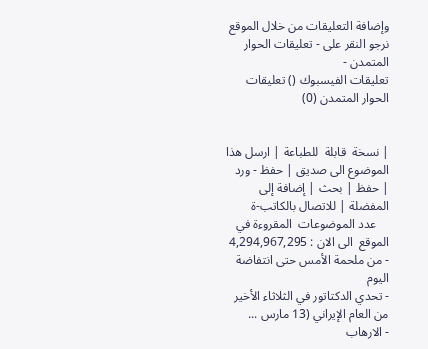وإضافة التعليقات من خلال الموقع نرجو النقر على - تعليقات الحوار المتمدن -
تعليقات الفيسبوك () تعليقات الحوار المتمدن (0)


| نسخة  قابلة  للطباعة | ارسل هذا الموضوع الى صديق | حفظ - ورد
| حفظ | بحث | إضافة إلى المفضلة | للاتصال بالكاتب-ة
    عدد الموضوعات  المقروءة في الموقع  الى الان : 4,294,967,295
- من ملحمة الأمس حتى انتفاضة اليوم
- تحدي الدكتاتور في الثلاثاء الأخير من العام الإيراني (13 مارس ...
- الارهاب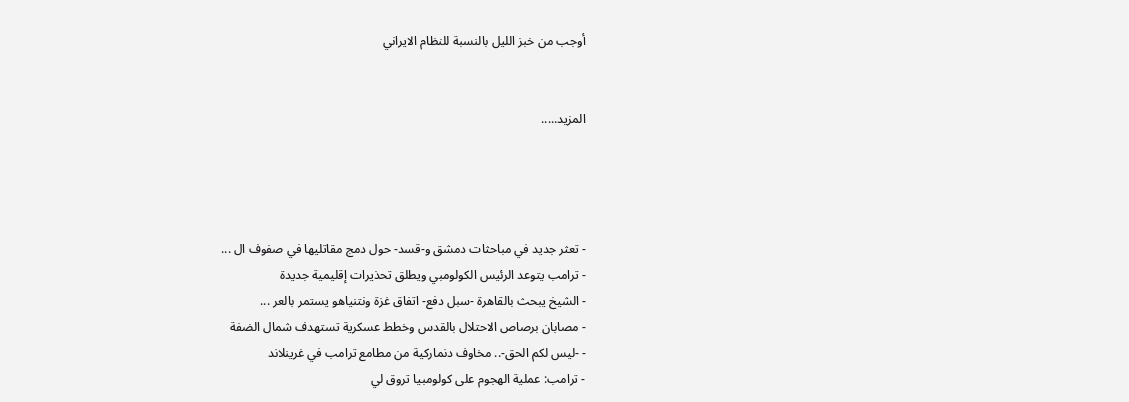أوجب من خبز الليل بالنسبة للنظام الايراني


المزيد.....




- تعثر جديد في مباحثات دمشق و-قسد- حول دمج مقاتليها في صفوف ال ...
- ترامب يتوعد الرئيس الكولومبي ويطلق تحذيرات إقليمية جديدة
- الشيخ يبحث بالقاهرة -سبل دفع- اتفاق غزة ونتنياهو يستمر بالعر ...
- مصابان برصاص الاحتلال بالقدس وخطط عسكرية تستهدف شمال الضفة
- -ليس لكم الحق-.. مخاوف دنماركية من مطامع ترامب في غرينلاند
- ترامب: عملية الهجوم على كولومبيا تروق لي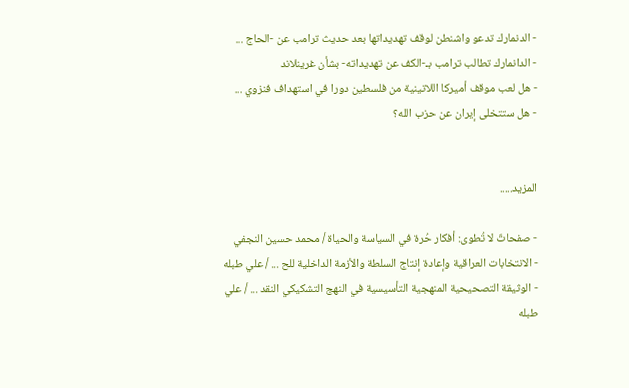- الدنمارك تدعو واشنطن لوقف تهديداتها بعد حديث ترامب عن -الحاج ...
- الدانمارك تطالب ترامب بـ-الكف عن تهديداته- بشأن غرينلاند
- هل لعب موقف أميركا اللاتينية من فلسطين دورا في استهداف فنزوي ...
- هل ستتخلى إيران عن حزب الله؟


المزيد.....

- صفحاتٌ لا تُطوى: أفكار حُرة في السياسة والحياة / محمد حسين النجفي
- الانتخابات العراقية وإعادة إنتاج السلطة والأزمة الداخلية للح ... / علي طبله
- الوثيقة التصحيحية المنهجية التأسيسية في النهج التشكيكي النقد ... / علي طبله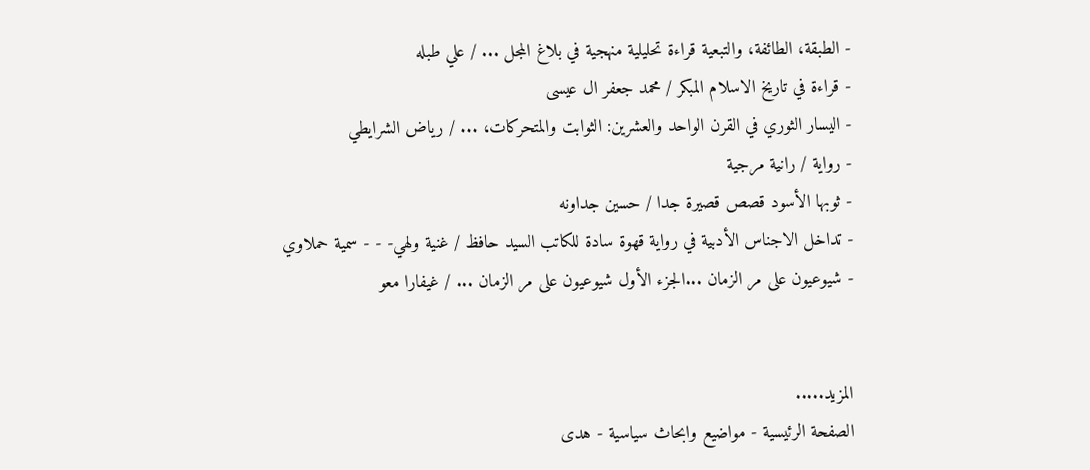- الطبقة، الطائفة، والتبعية قراءة تحليلية منهجية في بلاغ المجل ... / علي طبله
- قراءة في تاريخ الاسلام المبكر / محمد جعفر ال عيسى
- اليسار الثوري في القرن الواحد والعشرين: الثوابت والمتحركات، ... / رياض الشرايطي
- رواية / رانية مرجية
- ثوبها الأسود قصص قصيرة جدا / حسين جداونه
- تداخل الاجناس الأدبية في رواية قهوة سادة للكاتب السيد حافظ / غنية ولهي- - - سمية حملاوي
- شيوعيون على مر الزمان ...الجزء الأول شيوعيون على مر الزمان ... / غيفارا معو


المزيد.....
الصفحة الرئيسية - مواضيع وابحاث سياسية - هدى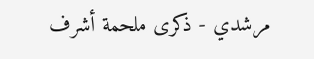مرشدي - ذكرى ملحمة أشرف